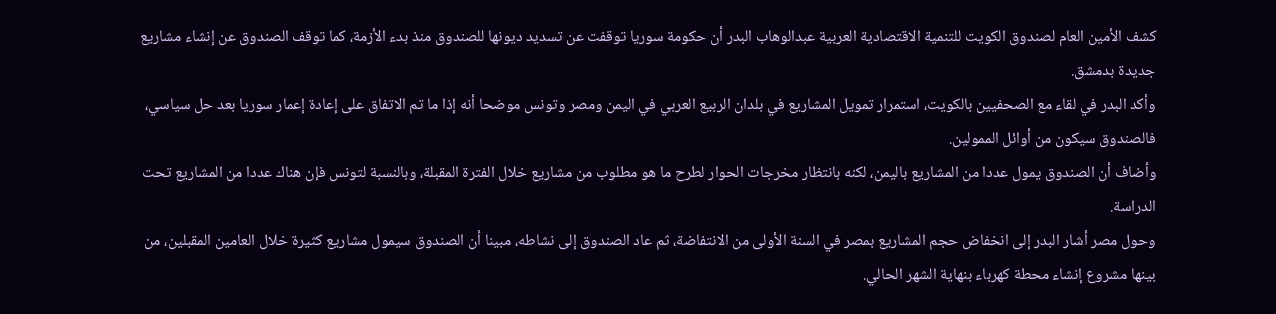كشف الأمين العام لصندوق الكويت للتنمية الاقتصادية العربية عبدالوهاب البدر أن حكومة سوريا توقفت عن تسديد ديونها للصندوق منذ بدء الأزمة، كما توقف الصندوق عن إنشاء مشاريع جديدة بدمشق.
وأكد البدر في لقاء مع الصحفيين بالكويت، استمرار تمويل المشاريع في بلدان الربيع العربي في اليمن ومصر وتونس موضحا أنه إذا ما تم الاتفاق على إعادة إعمار سوريا بعد حل سياسي، فالصندوق سيكون من أوائل الممولين.
وأضاف أن الصندوق يمول عددا من المشاريع باليمن، لكنه بانتظار مخرجات الحوار لطرح ما هو مطلوب من مشاريع خلال الفترة المقبلة، وبالنسبة لتونس فإن هناك عددا من المشاريع تحت الدراسة.
وحول مصر أشار البدر إلى انخفاض حجم المشاريع بمصر في السنة الأولى من الانتفاضة، ثم عاد الصندوق إلى نشاطه، مبينا أن الصندوق سيمول مشاريع كثيرة خلال العامين المقبلين، من بينها مشروع إنشاء محطة كهرباء بنهاية الشهر الحالي.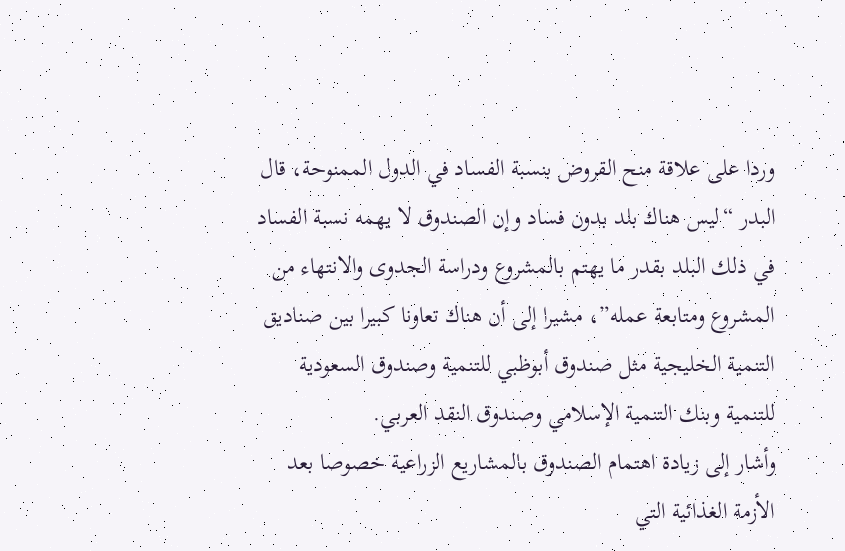وردا على علاقة منح القروض بنسبة الفساد في الدول الممنوحة، قال البدر “ليس هناك بلد بدون فساد وإن الصندوق لا يهمه نسبة الفساد في ذلك البلد بقدر ما يهتم بالمشروع ودراسة الجدوى والانتهاء من المشروع ومتابعة عمله”، مشيرا إلى أن هناك تعاونا كبيرا بين صناديق التنمية الخليجية مثل صندوق أبوظبي للتنمية وصندوق السعودية للتنمية وبنك التنمية الإسلامي وصندوق النقد العربي.
وأشار إلى زيادة اهتمام الصندوق بالمشاريع الزراعية خصوصا بعد الأزمة الغذائية التي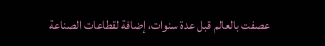عصفت بالعالم قبل عدة سنوات، إضافة لقطاعات الصناعة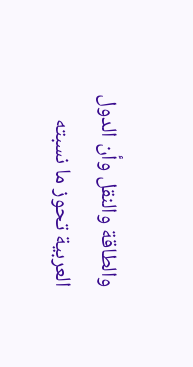والطاقة والنقل وأن الدول العربية تحوز ما نسبته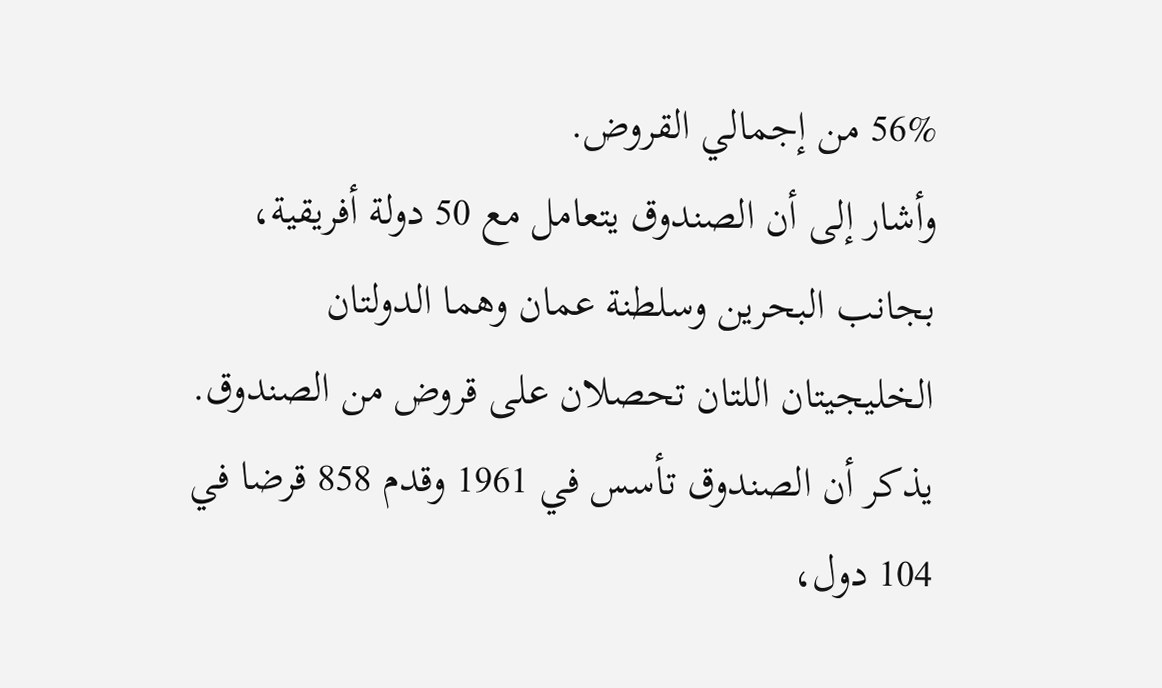56% من إجمالي القروض.
وأشار إلى أن الصندوق يتعامل مع 50 دولة أفريقية، بجانب البحرين وسلطنة عمان وهما الدولتان الخليجيتان اللتان تحصلان على قروض من الصندوق.
يذكر أن الصندوق تأسس في 1961 وقدم 858 قرضا في 104 دول،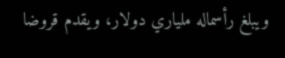ويبلغ رأسماله ملياري دولار، ويقدم قروضا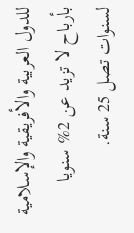للدول العربية والأفريقية والإسلامية بأرباح لا تزيد عن 2% سنويا لسنوات تصل 25 سنة.